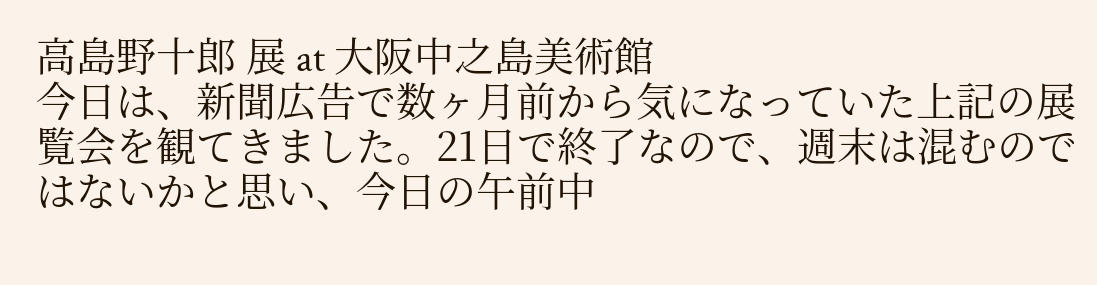高島野十郎 展 at 大阪中之島美術館
今日は、新聞広告で数ヶ月前から気になっていた上記の展覧会を観てきました。21日で終了なので、週末は混むのではないかと思い、今日の午前中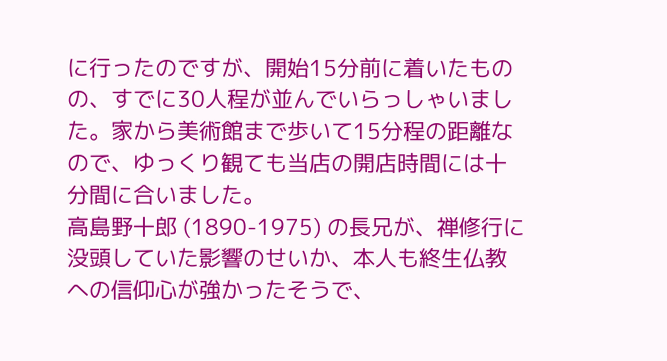に行ったのですが、開始15分前に着いたものの、すでに30人程が並んでいらっしゃいました。家から美術館まで歩いて15分程の距離なので、ゆっくり観ても当店の開店時間には十分間に合いました。
高島野十郎 (1890-1975) の長兄が、禅修行に没頭していた影響のせいか、本人も終生仏教への信仰心が強かったそうで、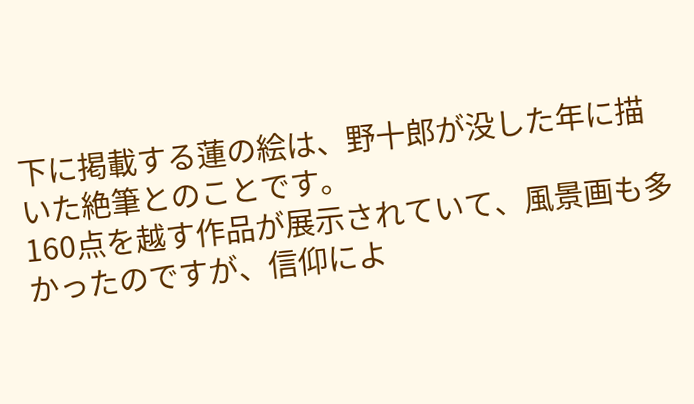下に掲載する蓮の絵は、野十郎が没した年に描いた絶筆とのことです。
160点を越す作品が展示されていて、風景画も多かったのですが、信仰によ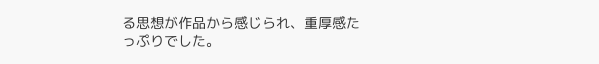る思想が作品から感じられ、重厚感たっぷりでした。